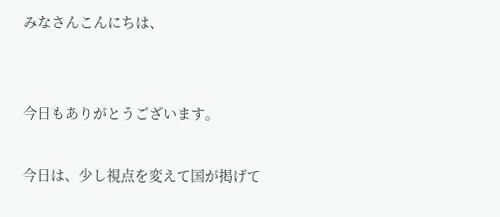みなさんこんにちは、


今日もありがとうございます。

今日は、少し視点を変えて国が掲げて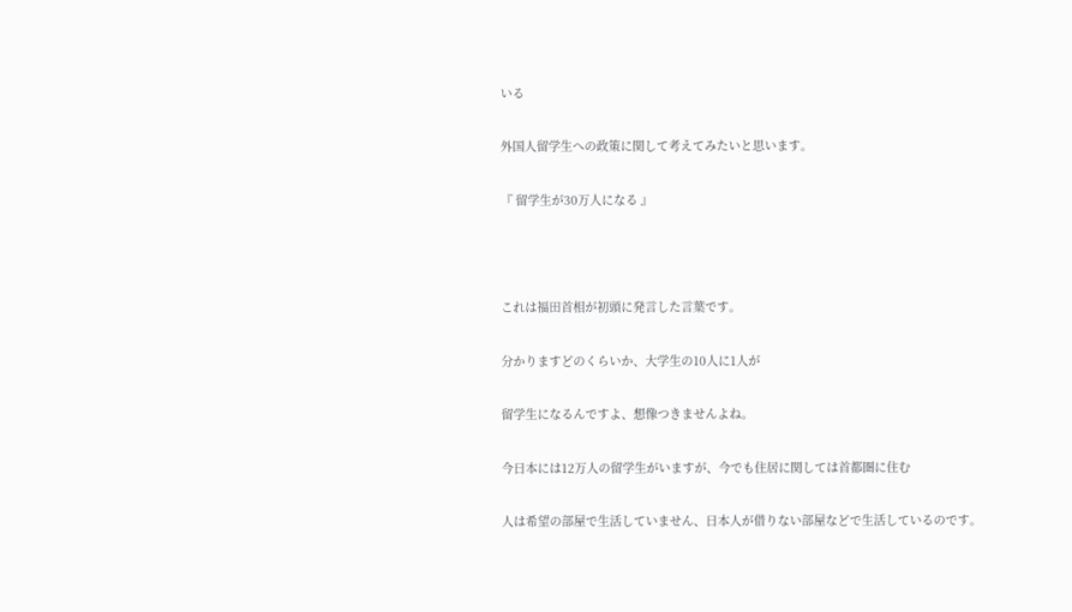いる

外国人留学生への政策に関して考えてみたいと思います。

『 留学生が30万人になる 』



これは福田首相が初頭に発言した言葉です。

分かりますどのくらいか、大学生の10人に1人が

留学生になるんですよ、想像つきませんよね。

今日本には12万人の留学生がいますが、今でも住居に関しては首都圏に住む

人は希望の部屋で生活していません、日本人が借りない部屋などで生活しているのです。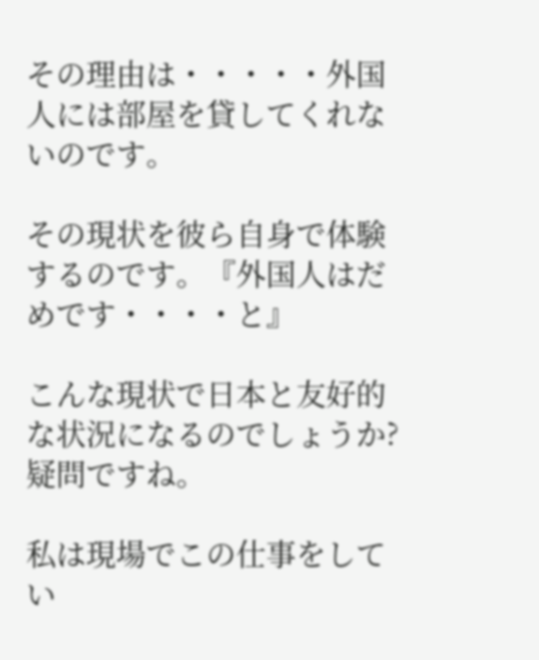その理由は・・・・・外国人には部屋を貸してくれないのです。

その現状を彼ら自身で体験するのです。『外国人はだめです・・・・と』

こんな現状で日本と友好的な状況になるのでしょうか?  疑問ですね。

私は現場でこの仕事をしてい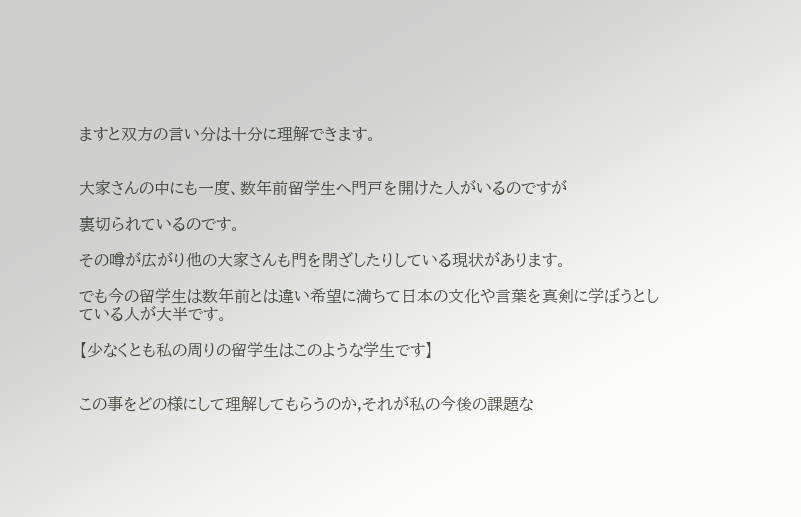ますと双方の言い分は十分に理解できます。


大家さんの中にも一度、数年前留学生へ門戸を開けた人がいるのですが

裏切られているのです。

その噂が広がり他の大家さんも門を閉ざしたりしている現状があります。

でも今の留学生は数年前とは違い希望に満ちて日本の文化や言葉を真剣に学ぼうとしている人が大半です。

【少なくとも私の周りの留学生はこのような学生です】


この事をどの様にして理解してもらうのか,それが私の今後の課題な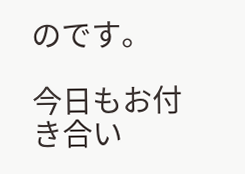のです。

今日もお付き合い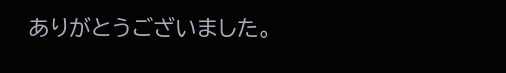ありがとうございました。